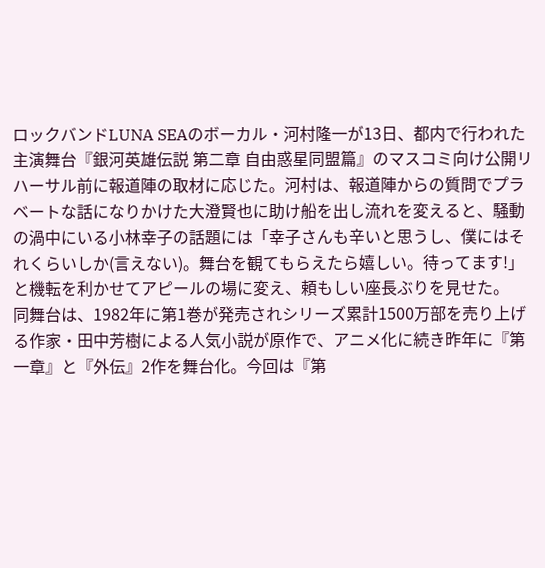ロックバンドLUNA SEAのボーカル・河村隆一が13日、都内で行われた主演舞台『銀河英雄伝説 第二章 自由惑星同盟篇』のマスコミ向け公開リハーサル前に報道陣の取材に応じた。河村は、報道陣からの質問でプラベートな話になりかけた大澄賢也に助け船を出し流れを変えると、騒動の渦中にいる小林幸子の話題には「幸子さんも辛いと思うし、僕にはそれくらいしか(言えない)。舞台を観てもらえたら嬉しい。待ってます!」と機転を利かせてアピールの場に変え、頼もしい座長ぶりを見せた。
同舞台は、1982年に第1巻が発売されシリーズ累計1500万部を売り上げる作家・田中芳樹による人気小説が原作で、アニメ化に続き昨年に『第一章』と『外伝』2作を舞台化。今回は『第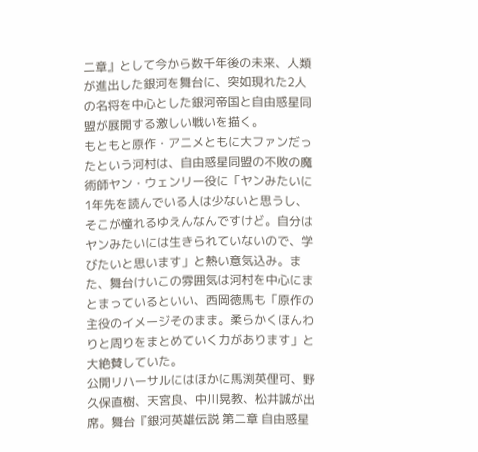二章』として今から数千年後の未来、人類が進出した銀河を舞台に、突如現れた2人の名将を中心とした銀河帝国と自由惑星同盟が展開する激しい戦いを描く。
もともと原作・アニメともに大ファンだったという河村は、自由惑星同盟の不敗の魔術師ヤン・ウェンリー役に「ヤンみたいに1年先を読んでいる人は少ないと思うし、そこが憧れるゆえんなんですけど。自分はヤンみたいには生きられていないので、学びたいと思います」と熱い意気込み。また、舞台けいこの雰囲気は河村を中心にまとまっているといい、西岡徳馬も「原作の主役のイメージそのまま。柔らかくほんわりと周りをまとめていく力があります」と大絶賛していた。
公開リハーサルにはほかに馬渕英俚可、野久保直樹、天宮良、中川晃教、松井誠が出席。舞台『銀河英雄伝説 第二章 自由惑星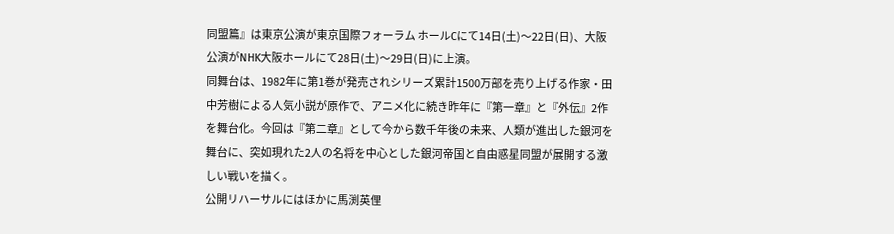同盟篇』は東京公演が東京国際フォーラム ホールCにて14日(土)〜22日(日)、大阪公演がNHK大阪ホールにて28日(土)〜29日(日)に上演。
同舞台は、1982年に第1巻が発売されシリーズ累計1500万部を売り上げる作家・田中芳樹による人気小説が原作で、アニメ化に続き昨年に『第一章』と『外伝』2作を舞台化。今回は『第二章』として今から数千年後の未来、人類が進出した銀河を舞台に、突如現れた2人の名将を中心とした銀河帝国と自由惑星同盟が展開する激しい戦いを描く。
公開リハーサルにはほかに馬渕英俚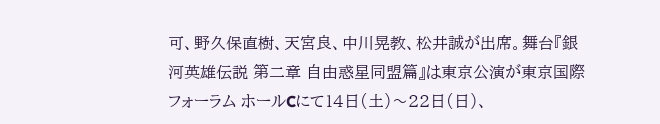可、野久保直樹、天宮良、中川晃教、松井誠が出席。舞台『銀河英雄伝説 第二章 自由惑星同盟篇』は東京公演が東京国際フォーラム ホールCにて14日(土)〜22日(日)、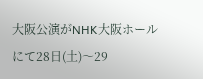大阪公演がNHK大阪ホールにて28日(土)〜29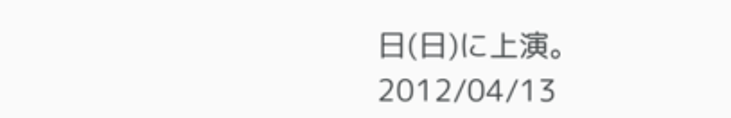日(日)に上演。
2012/04/13